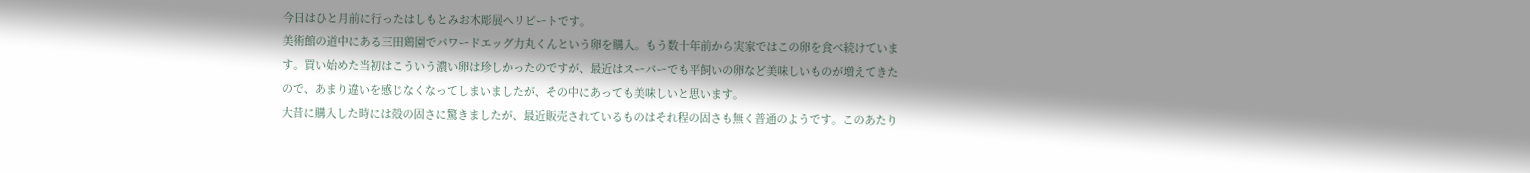今日はひと月前に行ったはしもとみお木彫展へリピートです。
美術館の道中にある三田鶏園でパワードエッグ力丸くんという卵を購入。もう数十年前から実家ではこの卵を食べ続けています。買い始めた当初はこういう濃い卵は珍しかったのですが、最近はスーパーでも平飼いの卵など美味しいものが増えてきたので、あまり違いを感じなくなってしまいましたが、その中にあっても美味しいと思います。
大昔に購入した時には殻の固さに驚きましたが、最近販売されているものはそれ程の固さも無く普通のようです。このあたり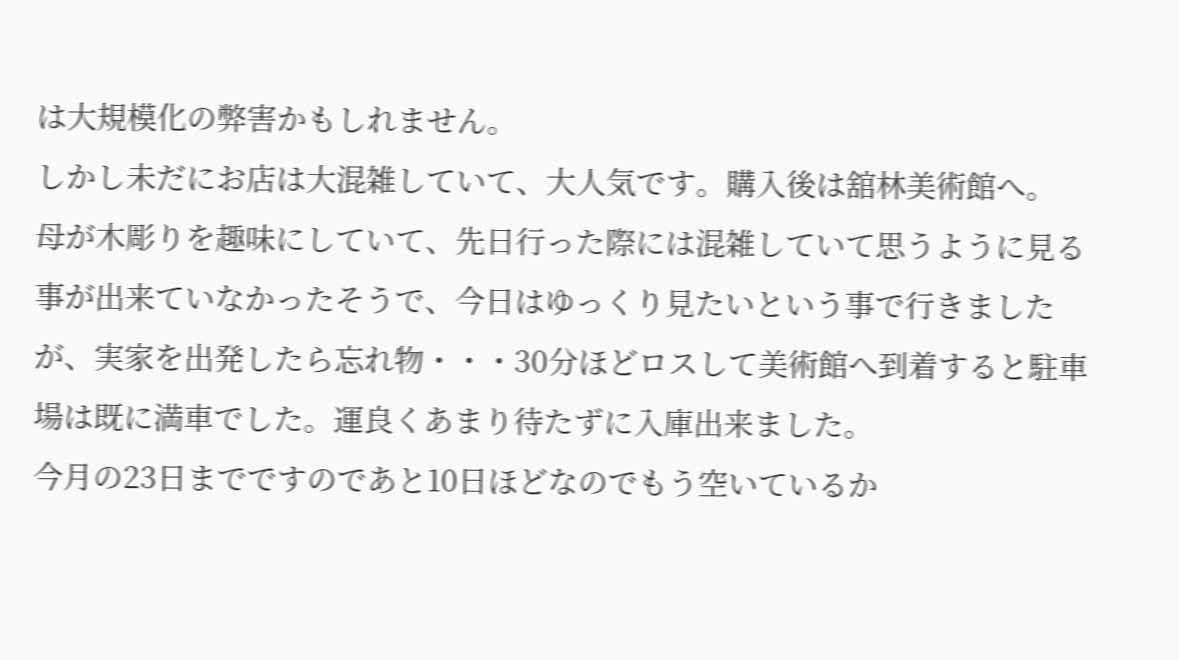は大規模化の弊害かもしれません。
しかし未だにお店は大混雑していて、大人気です。購入後は舘林美術館へ。
母が木彫りを趣味にしていて、先日行った際には混雑していて思うように見る事が出来ていなかったそうで、今日はゆっくり見たいという事で行きましたが、実家を出発したら忘れ物・・・30分ほどロスして美術館へ到着すると駐車場は既に満車でした。運良くあまり待たずに入庫出来ました。
今月の23日までですのであと10日ほどなのでもう空いているか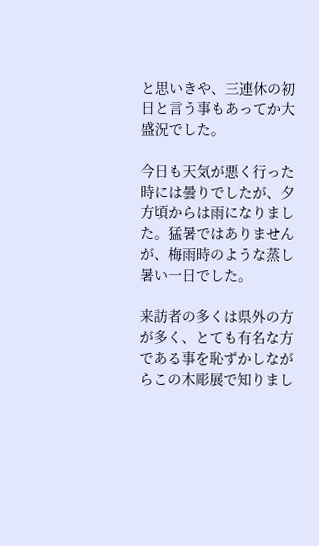と思いきや、三連休の初日と言う事もあってか大盛況でした。

今日も天気が悪く行った時には曇りでしたが、夕方頃からは雨になりました。猛暑ではありませんが、梅雨時のような蒸し暑い一日でした。

来訪者の多くは県外の方が多く、とても有名な方である事を恥ずかしながらこの木彫展で知りまし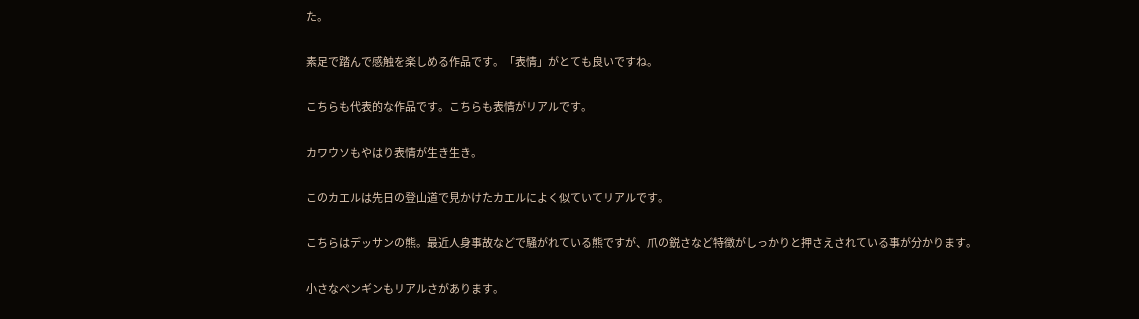た。

素足で踏んで感触を楽しめる作品です。「表情」がとても良いですね。

こちらも代表的な作品です。こちらも表情がリアルです。

カワウソもやはり表情が生き生き。

このカエルは先日の登山道で見かけたカエルによく似ていてリアルです。

こちらはデッサンの熊。最近人身事故などで騒がれている熊ですが、爪の鋭さなど特徴がしっかりと押さえされている事が分かります。

小さなペンギンもリアルさがあります。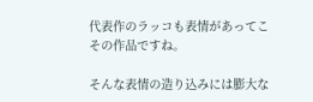代表作のラッコも表情があってこその作品ですね。

そんな表情の造り込みには膨大な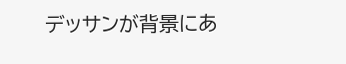デッサンが背景にあ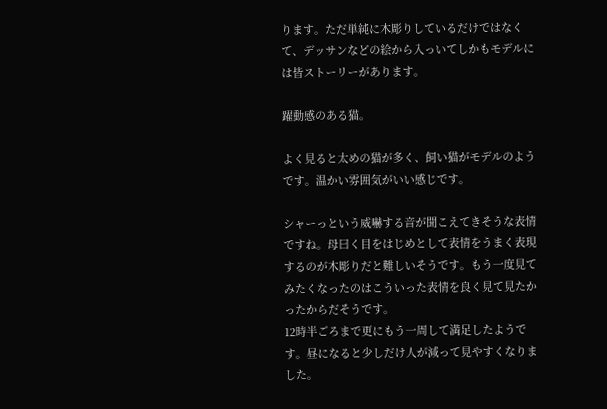ります。ただ単純に木彫りしているだけではなくて、デッサンなどの絵から入っいてしかもモデルには皆ストーリーがあります。

躍動感のある猫。

よく見ると太めの猫が多く、飼い猫がモデルのようです。温かい雰囲気がいい感じです。

シャーっという威嚇する音が聞こえてきそうな表情ですね。母曰く目をはじめとして表情をうまく表現するのが木彫りだと難しいそうです。もう一度見てみたくなったのはこういった表情を良く見て見たかったからだそうです。
12時半ごろまで更にもう一周して満足したようです。昼になると少しだけ人が減って見やすくなりました。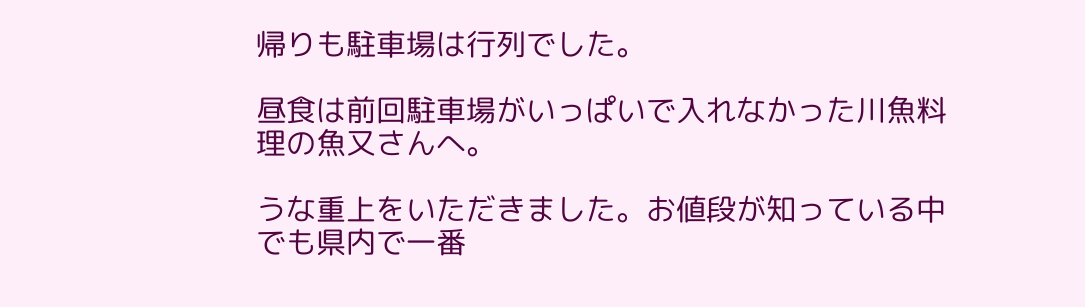帰りも駐車場は行列でした。

昼食は前回駐車場がいっぱいで入れなかった川魚料理の魚又さんへ。

うな重上をいただきました。お値段が知っている中でも県内で一番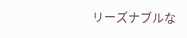リーズナブルな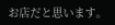お店だと思います。